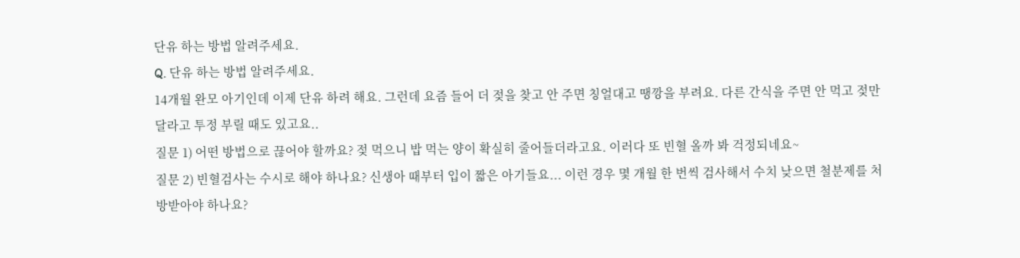단유 하는 방법 알려주세요.
Q. 단유 하는 방법 알려주세요.
14개월 완모 아기인데 이제 단유 하려 해요. 그런데 요즘 들어 더 젖을 찾고 안 주면 칭얼대고 땡깡을 부려요. 다른 간식을 주면 안 먹고 젖만 달라고 투정 부릴 때도 있고요..
질문 1) 어떤 방법으로 끊어야 할까요? 젖 먹으니 밥 먹는 양이 확실히 줄어들더라고요. 이러다 또 빈혈 올까 봐 걱정되네요~
질문 2) 빈혈검사는 수시로 해야 하나요? 신생아 때부터 입이 짧은 아기들요... 이런 경우 몇 개월 한 번씩 검사해서 수치 낮으면 철분제를 처방받아야 하나요?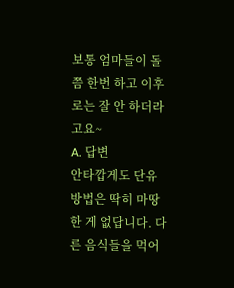보통 엄마들이 돌쯤 한번 하고 이후로는 잘 안 하더라고요~
A. 답변
안타깝게도 단유 방법은 딱히 마땅한 게 없답니다. 다른 음식들을 먹어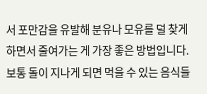서 포만감을 유발해 분유나 모유를 덜 찾게 하면서 줄여가는 게 가장 좋은 방법입니다.
보통 돌이 지나게 되면 먹을 수 있는 음식들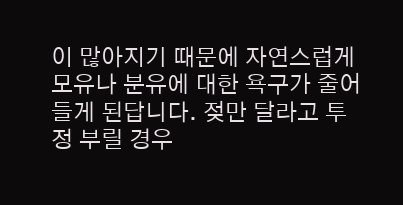이 많아지기 때문에 자연스럽게 모유나 분유에 대한 욕구가 줄어들게 된답니다. 젖만 달라고 투정 부릴 경우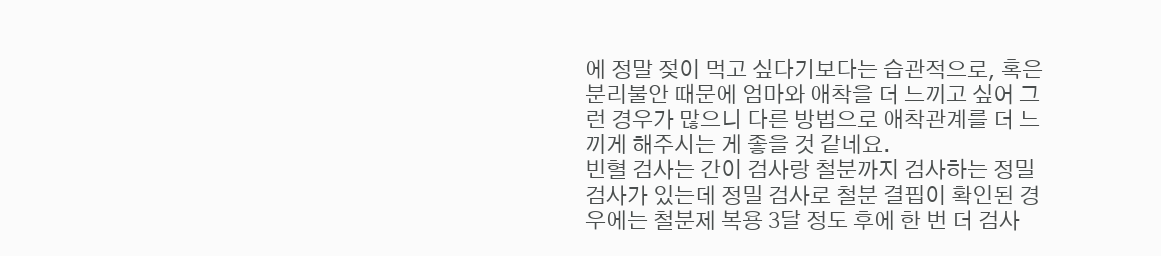에 정말 젖이 먹고 싶다기보다는 습관적으로, 혹은 분리불안 때문에 엄마와 애착을 더 느끼고 싶어 그런 경우가 많으니 다른 방법으로 애착관계를 더 느끼게 해주시는 게 좋을 것 같네요.
빈혈 검사는 간이 검사랑 철분까지 검사하는 정밀 검사가 있는데 정밀 검사로 철분 결핍이 확인된 경우에는 철분제 복용 3달 정도 후에 한 번 더 검사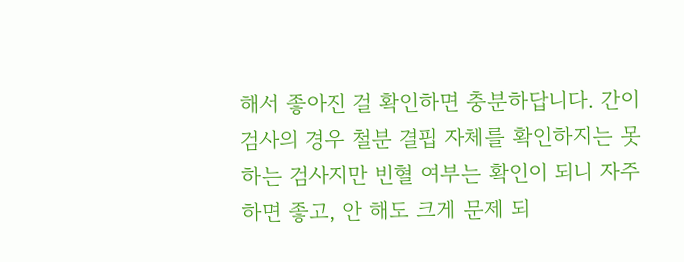해서 좋아진 걸 확인하면 충분하답니다. 간이 검사의 경우 철분 결핍 자체를 확인하지는 못하는 검사지만 빈혈 여부는 확인이 되니 자주 하면 좋고, 안 해도 크게 문제 되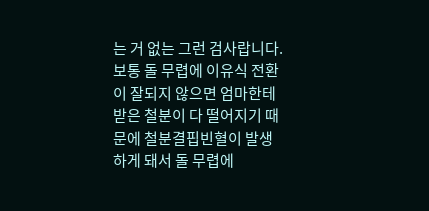는 거 없는 그런 검사랍니다.
보통 돌 무렵에 이유식 전환이 잘되지 않으면 엄마한테 받은 철분이 다 떨어지기 때문에 철분결핍빈혈이 발생하게 돼서 돌 무렵에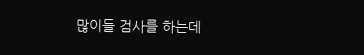많이들 검사를 하는데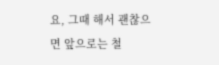요, 그때 해서 괜찮으면 앞으로는 철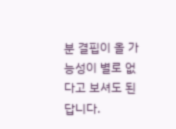분 결핍이 올 가능성이 별로 없다고 보셔도 된답니다.